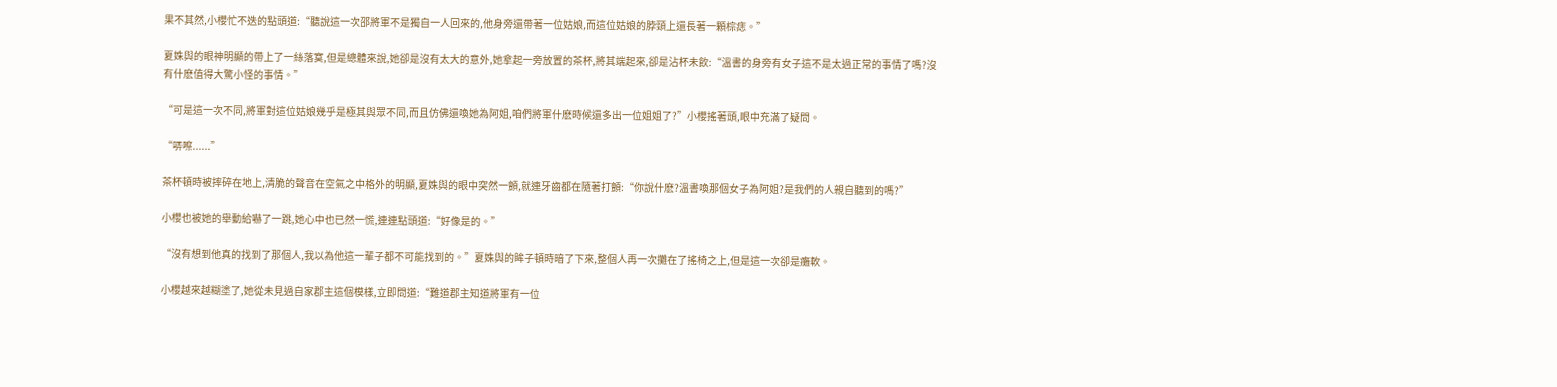果不其然,小櫻忙不迭的點頭道:“聽說這一次邵將軍不是獨自一人回來的,他身旁還帶著一位姑娘,而這位姑娘的脖頸上還長著一顆棕痣。”

夏姝與的眼神明顯的帶上了一絲落寞,但是總體來說,她卻是沒有太大的意外,她拿起一旁放置的茶杯,將其端起來,卻是沾杯未飲:“溫書的身旁有女子這不是太過正常的事情了嗎?沒有什麽值得大驚小怪的事情。”

“可是這一次不同,將軍對這位姑娘幾乎是極其與眾不同,而且仿佛還喚她為阿姐,咱們將軍什麽時候還多出一位姐姐了?”小櫻搖著頭,眼中充滿了疑問。

“哢嚓......”

茶杯頓時被摔碎在地上,清脆的聲音在空氣之中格外的明顯,夏姝與的眼中突然一顫,就連牙齒都在隨著打顫:“你說什麽?溫書喚那個女子為阿姐?是我們的人親自聽到的嗎?”

小櫻也被她的舉動給嚇了一跳,她心中也已然一慌,連連點頭道:“好像是的。”

“沒有想到他真的找到了那個人,我以為他這一輩子都不可能找到的。”夏姝與的眸子頓時暗了下來,整個人再一次攤在了搖椅之上,但是這一次卻是癱軟。

小櫻越來越糊塗了,她從未見過自家郡主這個模樣,立即問道:“難道郡主知道將軍有一位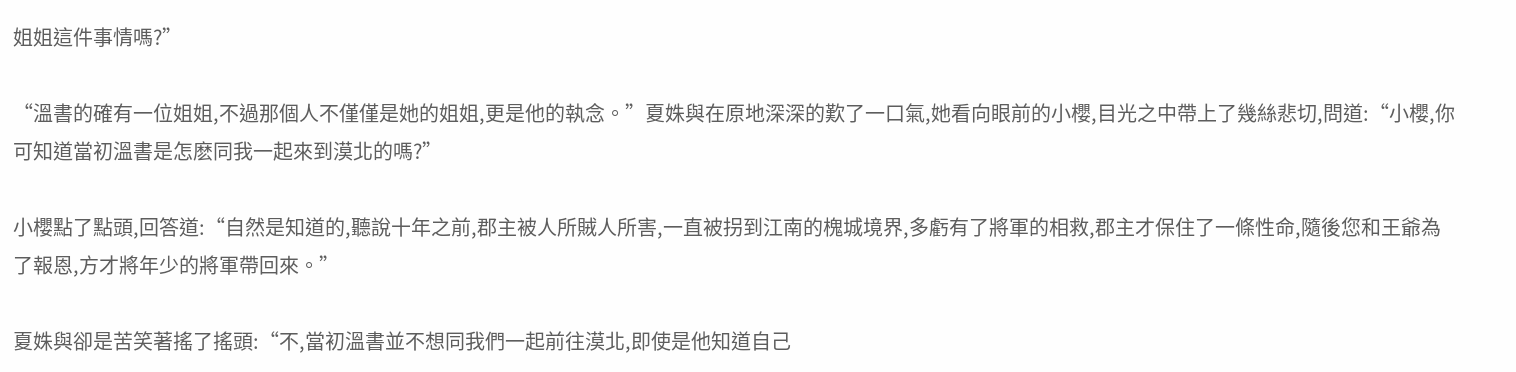姐姐這件事情嗎?”

“溫書的確有一位姐姐,不過那個人不僅僅是她的姐姐,更是他的執念。”夏姝與在原地深深的歎了一口氣,她看向眼前的小櫻,目光之中帶上了幾絲悲切,問道:“小櫻,你可知道當初溫書是怎麽同我一起來到漠北的嗎?”

小櫻點了點頭,回答道:“自然是知道的,聽說十年之前,郡主被人所賊人所害,一直被拐到江南的槐城境界,多虧有了將軍的相救,郡主才保住了一條性命,隨後您和王爺為了報恩,方才將年少的將軍帶回來。”

夏姝與卻是苦笑著搖了搖頭:“不,當初溫書並不想同我們一起前往漠北,即使是他知道自己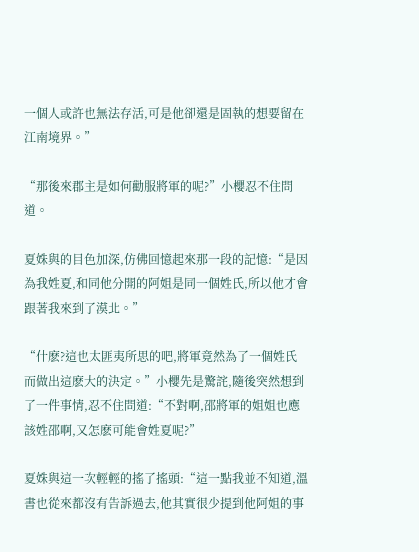一個人或許也無法存活,可是他卻還是固執的想要留在江南境界。”

“那後來郡主是如何勸服將軍的呢?”小櫻忍不住問道。

夏姝與的目色加深,仿佛回憶起來那一段的記憶:“是因為我姓夏,和同他分開的阿姐是同一個姓氏,所以他才會跟著我來到了漠北。”

“什麽?這也太匪夷所思的吧,將軍竟然為了一個姓氏而做出這麽大的決定。”小櫻先是驚詫,隨後突然想到了一件事情,忍不住問道:“不對啊,邵將軍的姐姐也應該姓邵啊,又怎麽可能會姓夏呢?”

夏姝與這一次輕輕的搖了搖頭:“這一點我並不知道,溫書也從來都沒有告訴過去,他其實很少提到他阿姐的事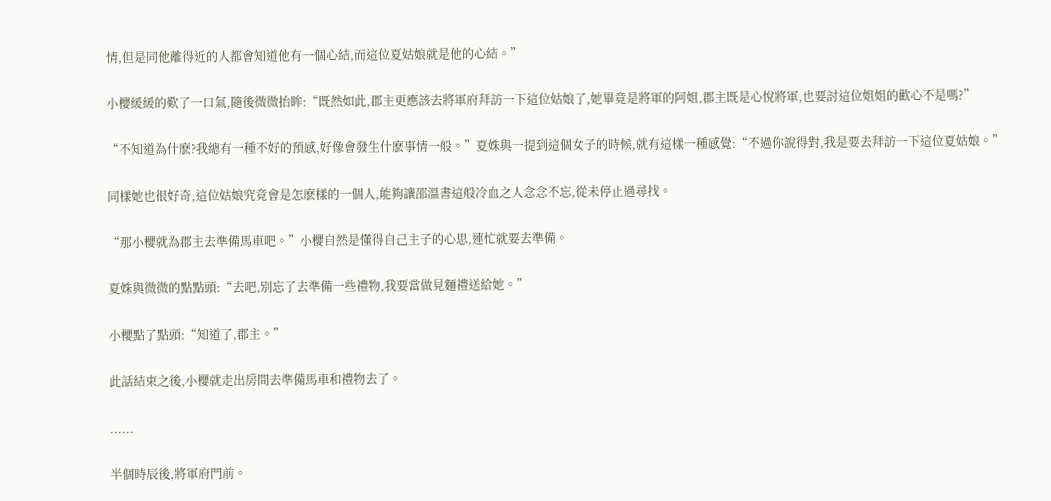情,但是同他離得近的人都會知道他有一個心結,而這位夏姑娘就是他的心結。”

小櫻緩緩的歎了一口氣,隨後微微抬眸:“既然如此,郡主更應該去將軍府拜訪一下這位姑娘了,她畢竟是將軍的阿姐,郡主既是心悅將軍,也要討這位姐姐的歡心不是嗎?”

“不知道為什麽?我總有一種不好的預感,好像會發生什麽事情一般。”夏姝與一提到這個女子的時候,就有這樣一種感覺:“不過你說得對,我是要去拜訪一下這位夏姑娘。”

同樣她也很好奇,這位姑娘究竟會是怎麽樣的一個人,能夠讓邵溫書這般冷血之人念念不忘,從未停止過尋找。

“那小櫻就為郡主去準備馬車吧。”小櫻自然是懂得自己主子的心思,連忙就要去準備。

夏姝與微微的點點頭:“去吧,別忘了去準備一些禮物,我要當做見麵禮送給她。”

小櫻點了點頭:“知道了,郡主。”

此話結束之後,小櫻就走出房間去準備馬車和禮物去了。

......

半個時辰後,將軍府門前。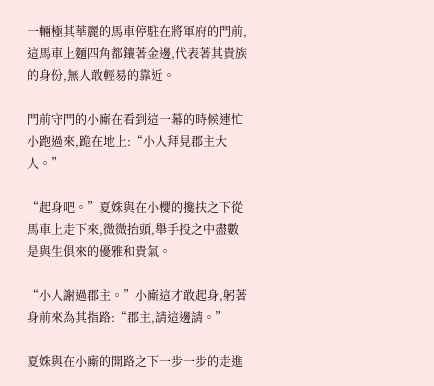一輛極其華麗的馬車停駐在將軍府的門前,這馬車上麵四角都鑲著金邊,代表著其貴族的身份,無人敢輕易的靠近。

門前守門的小廝在看到這一幕的時候連忙小跑過來,跪在地上:“小人拜見郡主大人。”

“起身吧。”夏姝與在小櫻的攙扶之下從馬車上走下來,微微抬頭,舉手投之中盡數是與生俱來的優雅和貴氣。

“小人謝過郡主。”小廝這才敢起身,躬著身前來為其指路:“郡主,請這邊請。”

夏姝與在小廝的開路之下一步一步的走進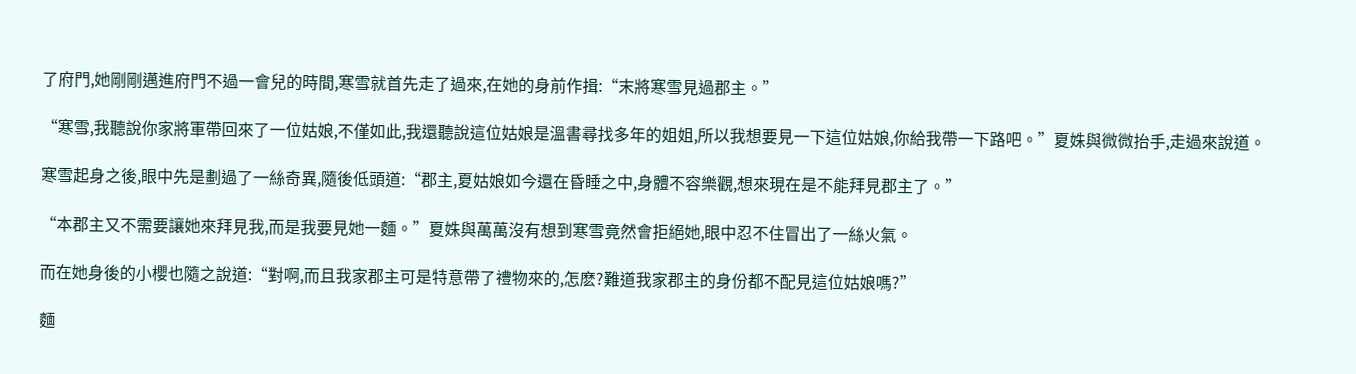了府門,她剛剛邁進府門不過一會兒的時間,寒雪就首先走了過來,在她的身前作揖:“末將寒雪見過郡主。”

“寒雪,我聽說你家將軍帶回來了一位姑娘,不僅如此,我還聽說這位姑娘是溫書尋找多年的姐姐,所以我想要見一下這位姑娘,你給我帶一下路吧。”夏姝與微微抬手,走過來說道。

寒雪起身之後,眼中先是劃過了一絲奇異,隨後低頭道:“郡主,夏姑娘如今還在昏睡之中,身體不容樂觀,想來現在是不能拜見郡主了。”

“本郡主又不需要讓她來拜見我,而是我要見她一麵。”夏姝與萬萬沒有想到寒雪竟然會拒絕她,眼中忍不住冒出了一絲火氣。

而在她身後的小櫻也隨之說道:“對啊,而且我家郡主可是特意帶了禮物來的,怎麽?難道我家郡主的身份都不配見這位姑娘嗎?”

麵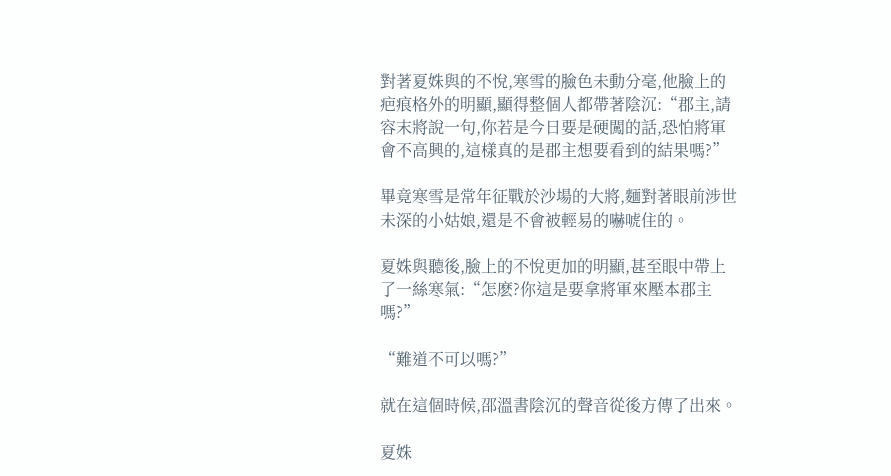對著夏姝與的不悅,寒雪的臉色未動分毫,他臉上的疤痕格外的明顯,顯得整個人都帶著陰沉:“郡主,請容末將說一句,你若是今日要是硬闖的話,恐怕將軍會不高興的,這樣真的是郡主想要看到的結果嗎?”

畢竟寒雪是常年征戰於沙場的大將,麵對著眼前涉世未深的小姑娘,還是不會被輕易的嚇唬住的。

夏姝與聽後,臉上的不悅更加的明顯,甚至眼中帶上了一絲寒氣:“怎麽?你這是要拿將軍來壓本郡主嗎?”

“難道不可以嗎?”

就在這個時候,邵溫書陰沉的聲音從後方傳了出來。

夏姝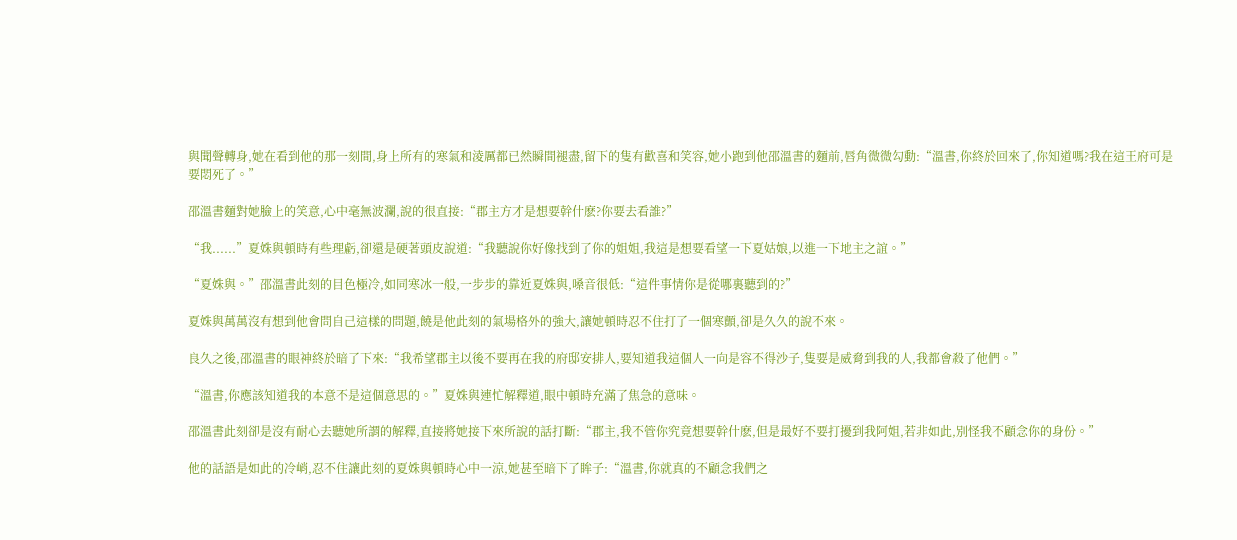與聞聲轉身,她在看到他的那一刻間,身上所有的寒氣和淩厲都已然瞬間褪盡,留下的隻有歡喜和笑容,她小跑到他邵溫書的麵前,唇角微微勾動:“溫書,你終於回來了,你知道嗎?我在這王府可是要悶死了。”

邵溫書麵對她臉上的笑意,心中毫無波瀾,說的很直接:“郡主方才是想要幹什麽?你要去看誰?”

“我......”夏姝與頓時有些理虧,卻還是硬著頭皮說道:“我聽說你好像找到了你的姐姐,我這是想要看望一下夏姑娘,以進一下地主之誼。”

“夏姝與。”邵溫書此刻的目色極冷,如同寒冰一般,一步步的靠近夏姝與,嗓音很低:“這件事情你是從哪裏聽到的?”

夏姝與萬萬沒有想到他會問自己這樣的問題,饒是他此刻的氣場格外的強大,讓她頓時忍不住打了一個寒顫,卻是久久的說不來。

良久之後,邵溫書的眼神終於暗了下來:“我希望郡主以後不要再在我的府邸安排人,要知道我這個人一向是容不得沙子,隻要是威脅到我的人,我都會殺了他們。”

“溫書,你應該知道我的本意不是這個意思的。”夏姝與連忙解釋道,眼中頓時充滿了焦急的意味。

邵溫書此刻卻是沒有耐心去聽她所謂的解釋,直接將她接下來所說的話打斷:“郡主,我不管你究竟想要幹什麽,但是最好不要打擾到我阿姐,若非如此,別怪我不顧念你的身份。”

他的話語是如此的冷峭,忍不住讓此刻的夏姝與頓時心中一涼,她甚至暗下了眸子:“溫書,你就真的不顧念我們之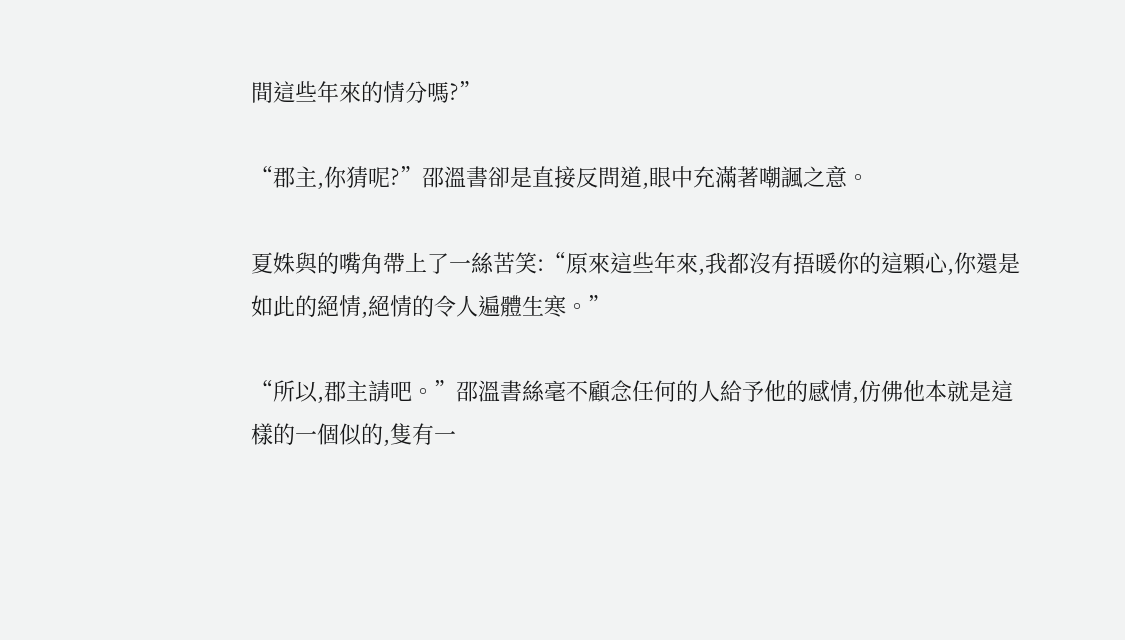間這些年來的情分嗎?”

“郡主,你猜呢?”邵溫書卻是直接反問道,眼中充滿著嘲諷之意。

夏姝與的嘴角帶上了一絲苦笑:“原來這些年來,我都沒有捂暖你的這顆心,你還是如此的絕情,絕情的令人遍體生寒。”

“所以,郡主請吧。”邵溫書絲毫不顧念任何的人給予他的感情,仿佛他本就是這樣的一個似的,隻有一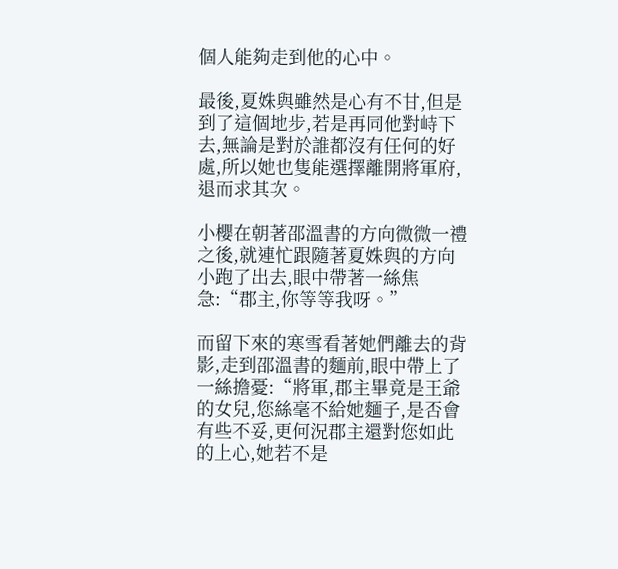個人能夠走到他的心中。

最後,夏姝與雖然是心有不甘,但是到了這個地步,若是再同他對峙下去,無論是對於誰都沒有任何的好處,所以她也隻能選擇離開將軍府,退而求其次。

小櫻在朝著邵溫書的方向微微一禮之後,就連忙跟隨著夏姝與的方向小跑了出去,眼中帶著一絲焦急:“郡主,你等等我呀。”

而留下來的寒雪看著她們離去的背影,走到邵溫書的麵前,眼中帶上了一絲擔憂:“將軍,郡主畢竟是王爺的女兒,您絲毫不給她麵子,是否會有些不妥,更何況郡主還對您如此的上心,她若不是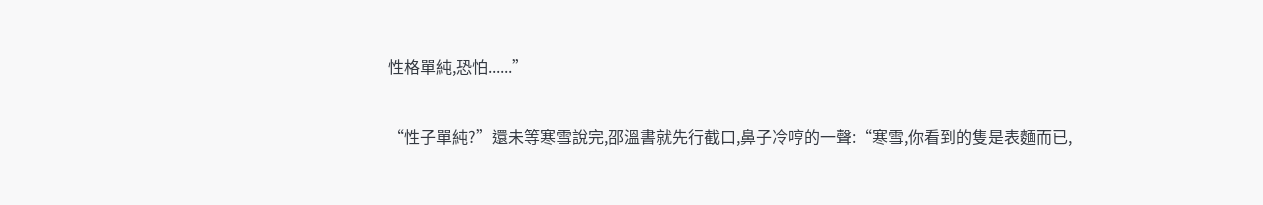性格單純,恐怕......”

“性子單純?”還未等寒雪說完,邵溫書就先行截口,鼻子冷哼的一聲:“寒雪,你看到的隻是表麵而已,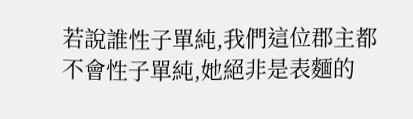若說誰性子單純,我們這位郡主都不會性子單純,她絕非是表麵的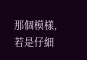那個模樣,若是仔細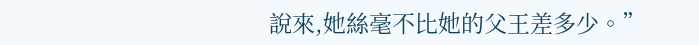說來,她絲毫不比她的父王差多少。”